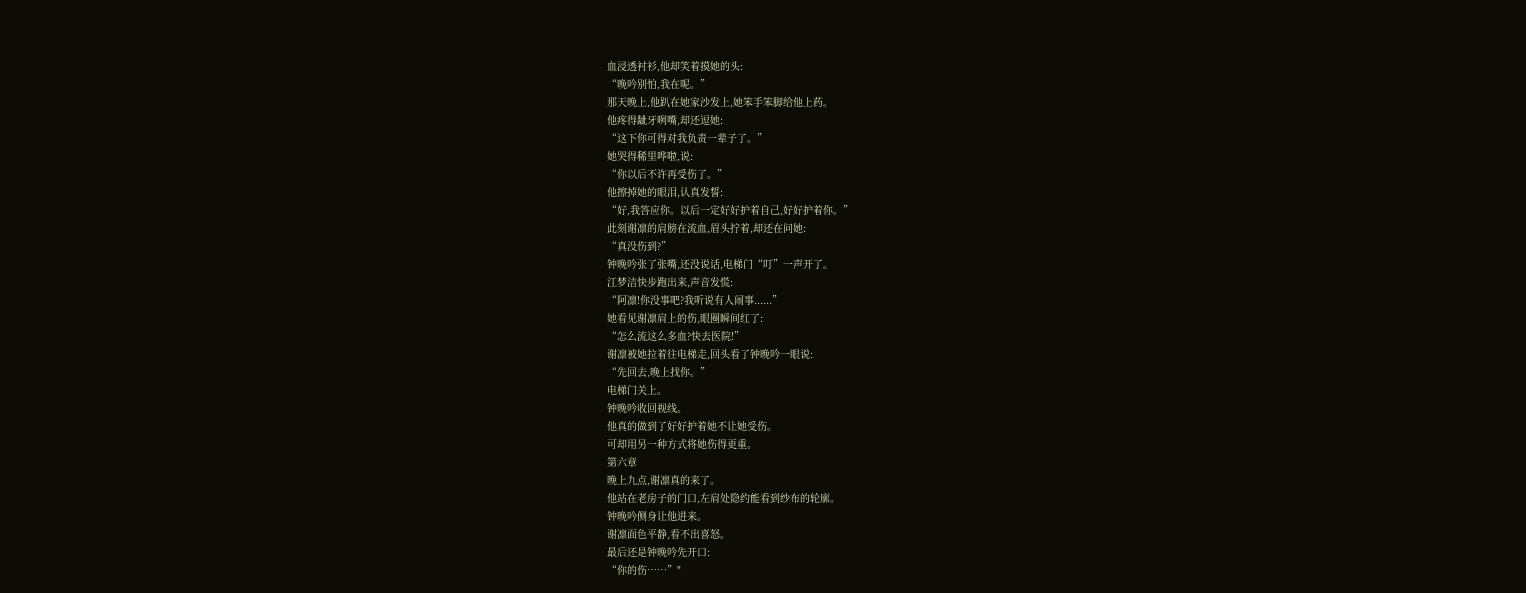血浸透衬衫,他却笑着摸她的头:
“晚吟别怕,我在呢。”
那天晚上,他趴在她家沙发上,她笨手笨脚给他上药。
他疼得龇牙咧嘴,却还逗她:
“这下你可得对我负责一辈子了。”
她哭得稀里哗啦,说:
“你以后不许再受伤了。”
他擦掉她的眼泪,认真发誓:
“好,我答应你。以后一定好好护着自己,好好护着你。”
此刻谢凛的肩膀在流血,眉头拧着,却还在问她:
“真没伤到?”
钟晚吟张了张嘴,还没说话,电梯门“叮”一声开了。
江梦洁快步跑出来,声音发慌:
“阿凛!你没事吧?我听说有人闹事......”
她看见谢凛肩上的伤,眼圈瞬间红了:
“怎么流这么多血?快去医院!”
谢凛被她拉着往电梯走,回头看了钟晚吟一眼说:
“先回去,晚上找你。”
电梯门关上。
钟晚吟收回视线。
他真的做到了好好护着她不让她受伤。
可却用另一种方式将她伤得更重。
第六章
晚上九点,谢凛真的来了。
他站在老房子的门口,左肩处隐约能看到纱布的轮廓。
钟晚吟侧身让他进来。
谢凛面色平静,看不出喜怒。
最后还是钟晚吟先开口:
“你的伤……”"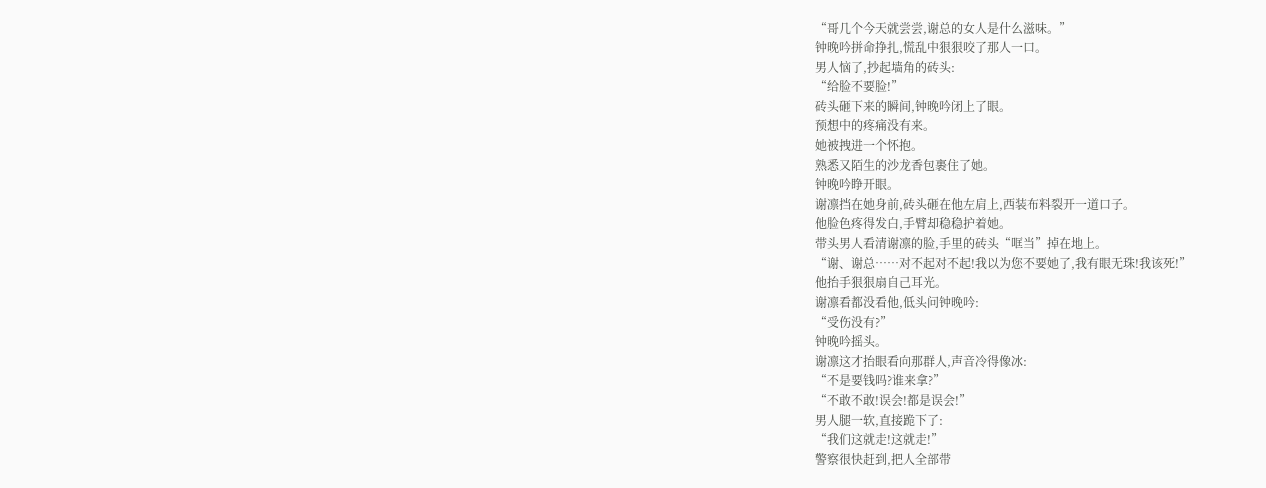“哥几个今天就尝尝,谢总的女人是什么滋味。”
钟晚吟拼命挣扎,慌乱中狠狠咬了那人一口。
男人恼了,抄起墙角的砖头:
“给脸不要脸!”
砖头砸下来的瞬间,钟晚吟闭上了眼。
预想中的疼痛没有来。
她被拽进一个怀抱。
熟悉又陌生的沙龙香包裹住了她。
钟晚吟睁开眼。
谢凛挡在她身前,砖头砸在他左肩上,西装布料裂开一道口子。
他脸色疼得发白,手臂却稳稳护着她。
带头男人看清谢凛的脸,手里的砖头“哐当”掉在地上。
“谢、谢总……对不起对不起!我以为您不要她了,我有眼无珠!我该死!”
他抬手狠狠扇自己耳光。
谢凛看都没看他,低头问钟晚吟:
“受伤没有?”
钟晚吟摇头。
谢凛这才抬眼看向那群人,声音冷得像冰:
“不是要钱吗?谁来拿?”
“不敢不敢!误会!都是误会!”
男人腿一软,直接跪下了:
“我们这就走!这就走!”
警察很快赶到,把人全部带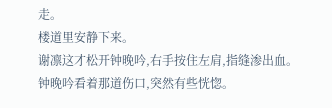走。
楼道里安静下来。
谢凛这才松开钟晚吟,右手按住左肩,指缝渗出血。
钟晚吟看着那道伤口,突然有些恍惚。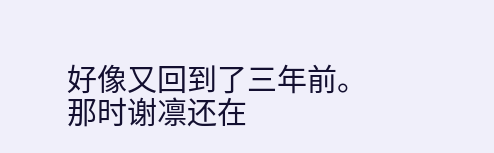好像又回到了三年前。
那时谢凛还在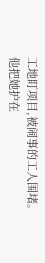工地盯项目,被闹事的工人围堵。
他把她护在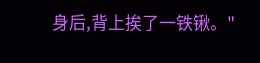身后,背上挨了一铁锹。"